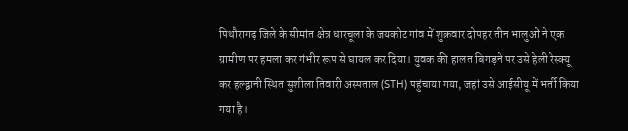पिथौरागढ़ जिले के सीमांत क्षेत्र धारचूला के जयकोट गांव में शुक्रवार दोपहर तीन भालुओं ने एक ग्रामीण पर हमला कर गंभीर रूप से घायल कर दिया। युवक की हालत बिगड़ने पर उसे हेली रेस्क्यू कर हल्द्वानी स्थित सुशीला तिवारी अस्पताल (STH) पहुंचाया गया, जहां उसे आईसीयू में भर्ती किया गया है।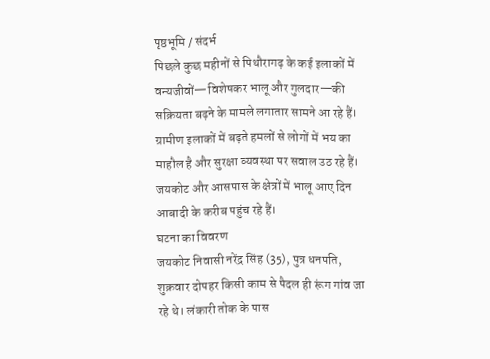पृष्ठभूमि / संदर्भ
पिछले कुछ महीनों से पिथौरागढ़ के कई इलाकों में वन्यजीवों—विशेषकर भालू और गुलदार—की सक्रियता बढ़ने के मामले लगातार सामने आ रहे हैं। ग्रामीण इलाकों में बढ़ते हमलों से लोगों में भय का माहौल है और सुरक्षा व्यवस्था पर सवाल उठ रहे हैं। जयकोट और आसपास के क्षेत्रों में भालू आए दिन आबादी के करीब पहुंच रहे हैं।
घटना का विवरण
जयकोट निवासी नरेंद्र सिंह (35), पुत्र धनपति, शुक्रवार दोपहर किसी काम से पैदल ही रूंग गांव जा रहे थे। लंकारी तोक के पास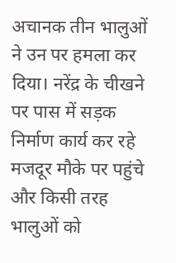अचानक तीन भालुओं ने उन पर हमला कर दिया। नरेंद्र के चीखने पर पास में सड़क निर्माण कार्य कर रहे मजदूर मौके पर पहुंचे और किसी तरह भालुओं को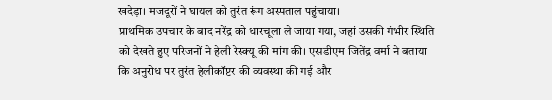खदेड़ा। मजदूरों ने घायल को तुरंत रूंग अस्पताल पहुंचाया।
प्राथमिक उपचार के बाद नरेंद्र को धारचूला ले जाया गया, जहां उसकी गंभीर स्थिति को देखते हुए परिजनों ने हेली रेस्क्यू की मांग की। एसडीएम जितेंद्र वर्मा ने बताया कि अनुरोध पर तुरंत हेलीकॉप्टर की व्यवस्था की गई और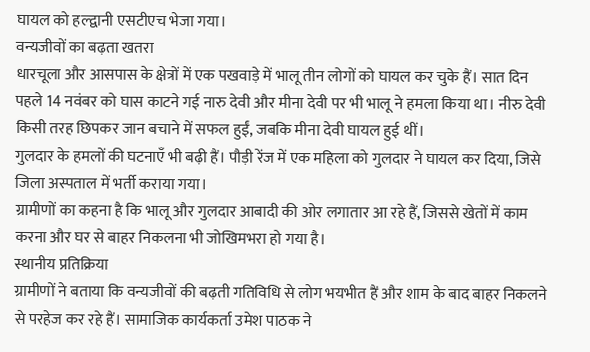घायल को हल्द्वानी एसटीएच भेजा गया।
वन्यजीवों का बढ़ता खतरा
धारचूला और आसपास के क्षेत्रों में एक पखवाड़े में भालू तीन लोगों को घायल कर चुके हैं। सात दिन पहले 14 नवंबर को घास काटने गई नारु देवी और मीना देवी पर भी भालू ने हमला किया था। नीरु देवी किसी तरह छिपकर जान बचाने में सफल हुईं, जबकि मीना देवी घायल हुई थीं।
गुलदार के हमलों की घटनाएँ भी बढ़ी हैं। पौड़ी रेंज में एक महिला को गुलदार ने घायल कर दिया, जिसे जिला अस्पताल में भर्ती कराया गया।
ग्रामीणों का कहना है कि भालू और गुलदार आबादी की ओर लगातार आ रहे हैं, जिससे खेतों में काम करना और घर से बाहर निकलना भी जोखिमभरा हो गया है।
स्थानीय प्रतिक्रिया
ग्रामीणों ने बताया कि वन्यजीवों की बढ़ती गतिविधि से लोग भयभीत हैं और शाम के बाद बाहर निकलने से परहेज कर रहे हैं। सामाजिक कार्यकर्ता उमेश पाठक ने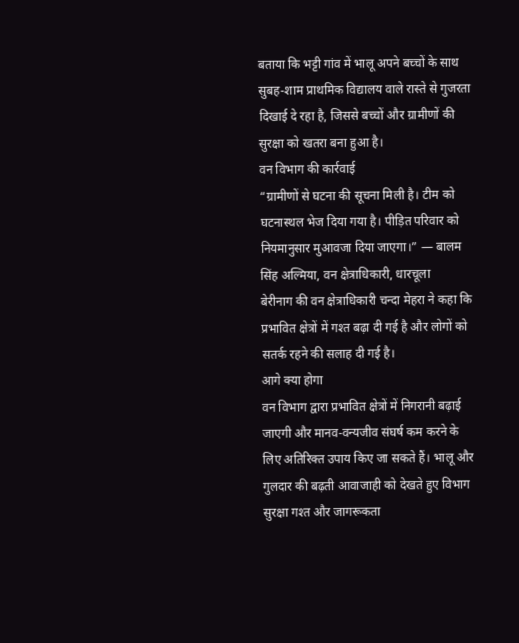बताया कि भट्टी गांव में भालू अपने बच्चों के साथ सुबह-शाम प्राथमिक विद्यालय वाले रास्ते से गुजरता दिखाई दे रहा है, जिससे बच्चों और ग्रामीणों की सुरक्षा को खतरा बना हुआ है।
वन विभाग की कार्रवाई
“ग्रामीणों से घटना की सूचना मिली है। टीम को घटनास्थल भेज दिया गया है। पीड़ित परिवार को नियमानुसार मुआवजा दिया जाएगा।” — बालम सिंह अल्मिया, वन क्षेत्राधिकारी, धारचूला
बेरीनाग की वन क्षेत्राधिकारी चन्दा मेहरा ने कहा कि प्रभावित क्षेत्रों में गश्त बढ़ा दी गई है और लोगों को सतर्क रहने की सलाह दी गई है।
आगे क्या होगा
वन विभाग द्वारा प्रभावित क्षेत्रों में निगरानी बढ़ाई जाएगी और मानव-वन्यजीव संघर्ष कम करने के लिए अतिरिक्त उपाय किए जा सकते हैं। भालू और गुलदार की बढ़ती आवाजाही को देखते हुए विभाग सुरक्षा गश्त और जागरूकता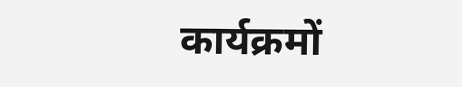कार्यक्रमों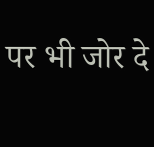पर भी जोर दे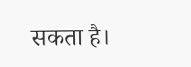सकता है।